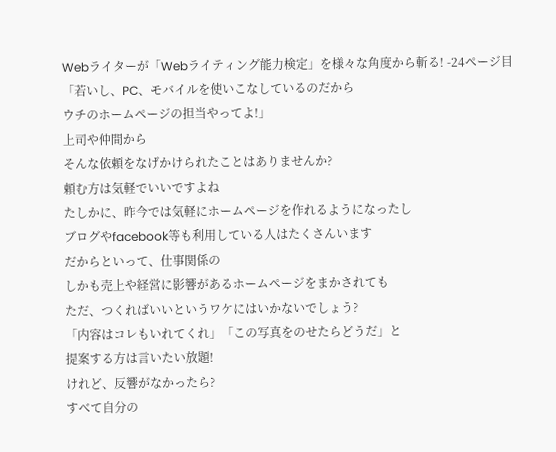Webライターが「Webライティング能力検定」を様々な角度から斬る! -24ページ目
「若いし、PC、モバイルを使いこなしているのだから
ウチのホームページの担当やってよ!」
上司や仲間から
そんな依頼をなげかけられたことはありませんか?
頼む方は気軽でいいですよね
たしかに、昨今では気軽にホームページを作れるようになったし
ブログやfacebook等も利用している人はたくさんいます
だからといって、仕事関係の
しかも売上や経営に影響があるホームページをまかされても
ただ、つくればいいというワケにはいかないでしょう?
「内容はコレもいれてくれ」「この写真をのせたらどうだ」と
提案する方は言いたい放題!
けれど、反響がなかったら?
すべて自分の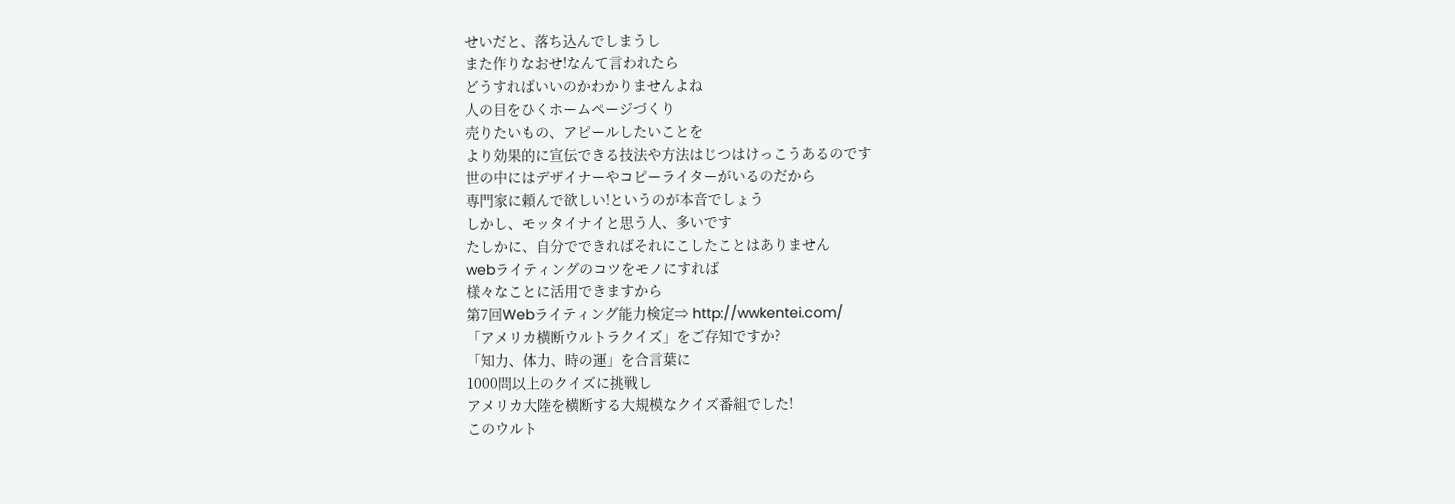せいだと、落ち込んでしまうし
また作りなおせ!なんて言われたら
どうすればいいのかわかりませんよね
人の目をひくホームページづくり
売りたいもの、アピールしたいことを
より効果的に宣伝できる技法や方法はじつはけっこうあるのです
世の中にはデザイナーやコピーライターがいるのだから
専門家に頼んで欲しい!というのが本音でしょう
しかし、モッタイナイと思う人、多いです
たしかに、自分でできればそれにこしたことはありません
webライティングのコツをモノにすれば
様々なことに活用できますから
第7回Webライティング能力検定⇒ http://wwkentei.com/
「アメリカ横断ウルトラクイズ」をご存知ですか?
「知力、体力、時の運」を合言葉に
1000問以上のクイズに挑戦し
アメリカ大陸を横断する大規模なクイズ番組でした!
このウルト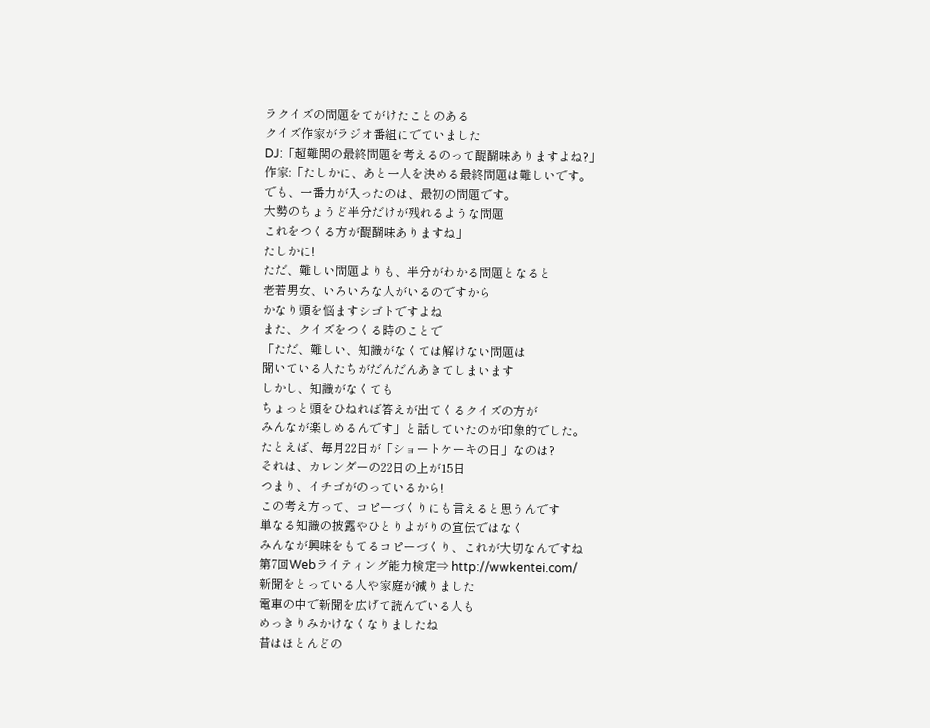ラクイズの問題をてがけたことのある
クイズ作家がラジオ番組にでていました
DJ:「超難関の最終問題を考えるのって醍醐味ありますよね?」
作家:「たしかに、あと一人を決める最終問題は難しいです。
でも、一番力が入ったのは、最初の問題です。
大勢のちょうど半分だけが残れるような問題
これをつくる方が醍醐味ありますね」
たしかに!
ただ、難しい問題よりも、半分がわかる問題となると
老若男女、いろいろな人がいるのですから
かなり頭を悩ますシゴトですよね
また、クイズをつくる時のことで
「ただ、難しい、知識がなくては解けない問題は
聞いている人たちがだんだんあきてしまいます
しかし、知識がなくても
ちょっと頭をひねれば答えが出てくるクイズの方が
みんなが楽しめるんです」と話していたのが印象的でした。
たとえば、毎月22日が「ショートケーキの日」なのは?
それは、カレンダーの22日の上が15日
つまり、イチゴがのっているから!
この考え方って、コピーづくりにも言えると思うんです
単なる知識の披露やひとりよがりの宣伝ではなく
みんなが興味をもてるコピーづくり、これが大切なんですね
第7回Webライティング能力検定⇒ http://wwkentei.com/
新聞をとっている人や家庭が減りました
電車の中で新聞を広げて読んでいる人も
めっきりみかけなくなりましたね
昔はほとんどの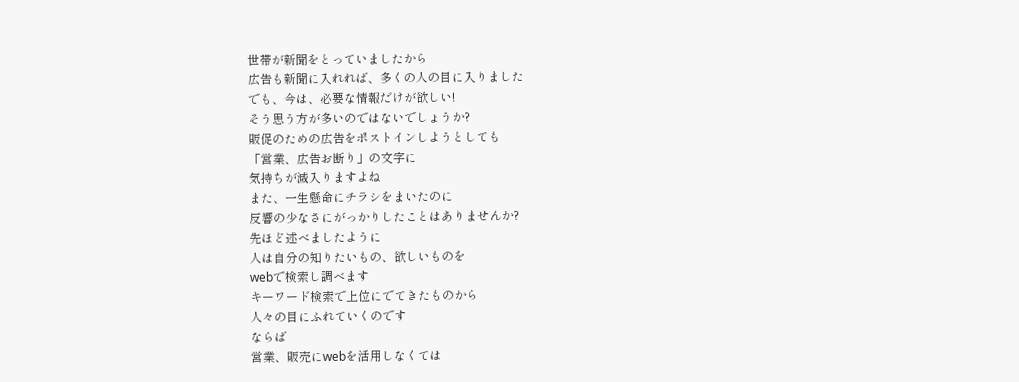世帯が新聞をとっていましたから
広告も新聞に入れれば、多くの人の目に入りました
でも、今は、必要な情報だけが欲しい!
そう思う方が多いのではないでしょうか?
販促のための広告をポストインしようとしても
「営業、広告お断り」の文字に
気持ちが滅入りますよね
また、一生懸命にチラシをまいたのに
反響の少なさにがっかりしたことはありませんか?
先ほど述べましたように
人は自分の知りたいもの、欲しいものを
webで検索し調べます
キーワード検索で上位にでてきたものから
人々の目にふれていくのです
ならば
営業、販売にwebを活用しなくては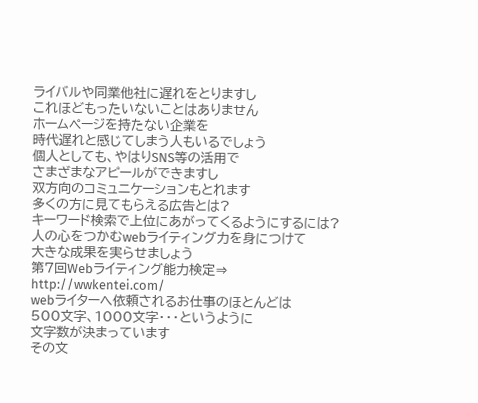ライバルや同業他社に遅れをとりますし
これほどもったいないことはありません
ホームページを持たない企業を
時代遅れと感じてしまう人もいるでしょう
個人としても、やはりSNS等の活用で
さまざまなアピールができますし
双方向のコミュニケーションもとれます
多くの方に見てもらえる広告とは?
キーワード検索で上位にあがってくるようにするには?
人の心をつかむwebライティング力を身につけて
大きな成果を実らせましょう
第7回Webライティング能力検定⇒ http://wwkentei.com/
webライターへ依頼されるお仕事のほとんどは
500文字、1000文字・・・というように
文字数が決まっています
その文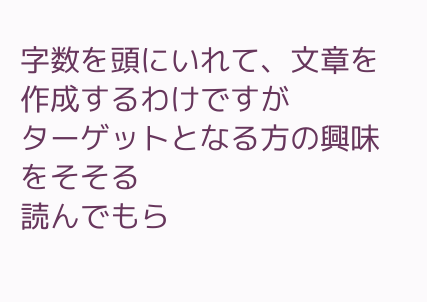字数を頭にいれて、文章を作成するわけですが
ターゲットとなる方の興味をそそる
読んでもら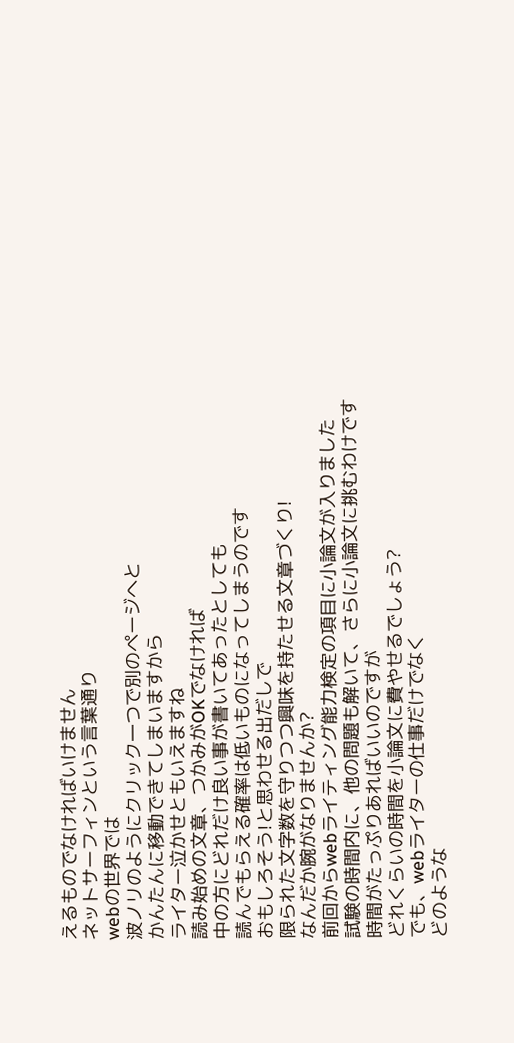えるものでなければいけません
ネットサーフィンという言葉通り
webの世界では
波ノリのようにクリック一つで別のページへと
かんたんに移動できてしまいますから
ライター泣かせともいえますね
読み始めの文章、つかみがOKでなければ
中の方にどれだけ良い事が書いてあったとしても
読んでもらえる確率は低いものになってしまうのです
おもしろそう!と思わせる出だしで
限られた文字数を守りつつ興味を持たせる文章づくり!
なんだか腕がなりませんか?
前回からwebライティング能力検定の項目に小論文が入りました
試験の時間内に、他の問題も解いて、さらに小論文に挑むわけです
時間がたっぷりあればいいのですが
どれくらいの時間を小論文に費やせるでしょう?
でも、webライターの仕事だけでなく
どのような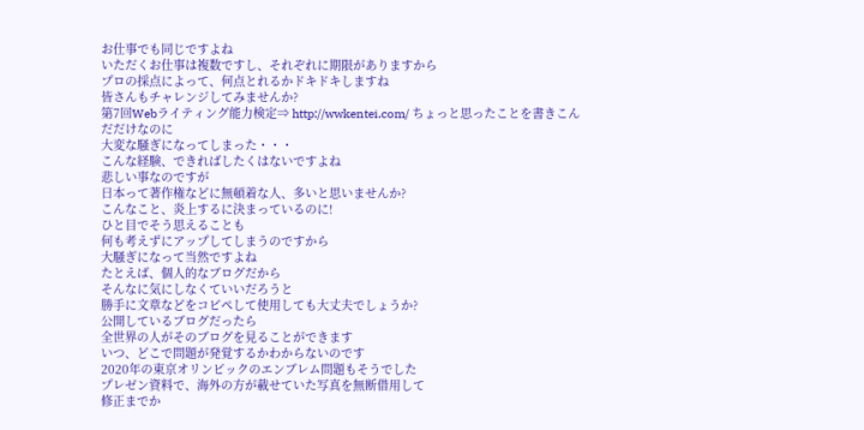お仕事でも同じですよね
いただくお仕事は複数ですし、それぞれに期限がありますから
プロの採点によって、何点とれるかドキドキしますね
皆さんもチャレンジしてみませんか?
第7回Webライティング能力検定⇒ http://wwkentei.com/ ちょっと思ったことを書きこんだだけなのに
大変な騒ぎになってしまった・・・
こんな経験、できればしたくはないですよね
悲しい事なのですが
日本って著作権などに無頓着な人、多いと思いませんか?
こんなこと、炎上するに決まっているのに!
ひと目でそう思えることも
何も考えずにアップしてしまうのですから
大騒ぎになって当然ですよね
たとえば、個人的なブログだから
そんなに気にしなくていいだろうと
勝手に文章などをコピペして使用しても大丈夫でしょうか?
公開しているブログだったら
全世界の人がそのブログを見ることができます
いつ、どこで問題が発覚するかわからないのです
2020年の東京オリンピックのエンブレム問題もそうでした
プレゼン資料で、海外の方が載せていた写真を無断借用して
修正までか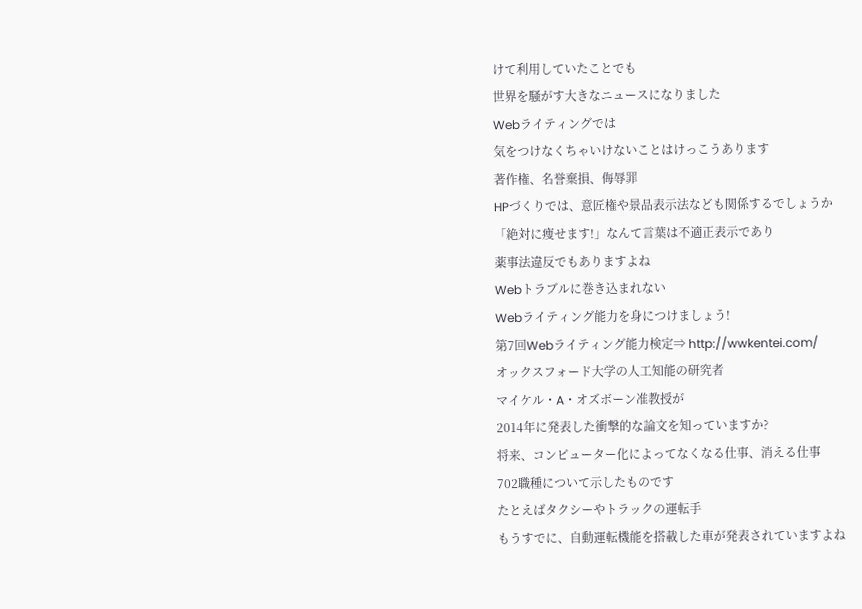けて利用していたことでも
世界を騒がす大きなニュースになりました
Webライティングでは
気をつけなくちゃいけないことはけっこうあります
著作権、名誉棄損、侮辱罪
HPづくりでは、意匠権や景品表示法なども関係するでしょうか
「絶対に痩せます!」なんて言葉は不適正表示であり
薬事法違反でもありますよね
Webトラブルに巻き込まれない
Webライティング能力を身につけましょう!
第7回Webライティング能力検定⇒ http://wwkentei.com/
オックスフォード大学の人工知能の研究者
マイケル・A・オズボーン准教授が
2014年に発表した衝撃的な論文を知っていますか?
将来、コンピューター化によってなくなる仕事、消える仕事
702職種について示したものです
たとえばタクシーやトラックの運転手
もうすでに、自動運転機能を搭載した車が発表されていますよね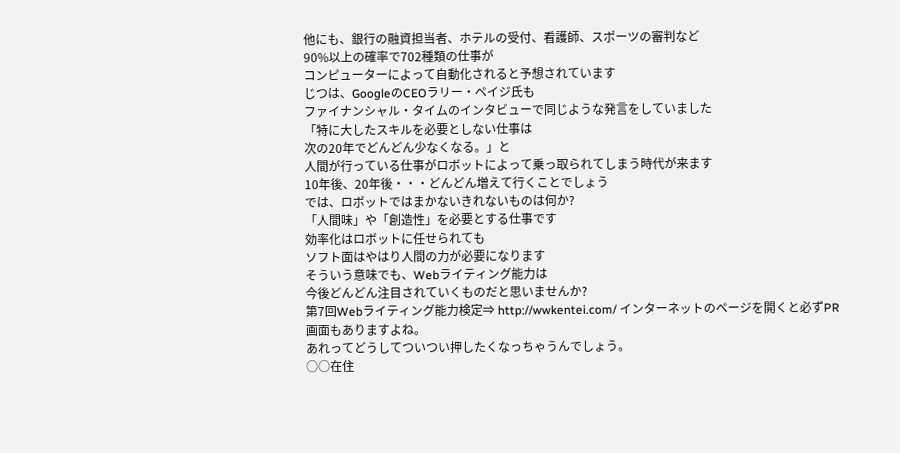他にも、銀行の融資担当者、ホテルの受付、看護師、スポーツの審判など
90%以上の確率で702種類の仕事が
コンピューターによって自動化されると予想されています
じつは、GoogleのCEOラリー・ペイジ氏も
ファイナンシャル・タイムのインタビューで同じような発言をしていました
「特に大したスキルを必要としない仕事は
次の20年でどんどん少なくなる。」と
人間が行っている仕事がロボットによって乗っ取られてしまう時代が来ます
10年後、20年後・・・どんどん増えて行くことでしょう
では、ロボットではまかないきれないものは何か?
「人間味」や「創造性」を必要とする仕事です
効率化はロボットに任せられても
ソフト面はやはり人間の力が必要になります
そういう意味でも、Webライティング能力は
今後どんどん注目されていくものだと思いませんか?
第7回Webライティング能力検定⇒ http://wwkentei.com/ インターネットのページを開くと必ずPR画面もありますよね。
あれってどうしてついつい押したくなっちゃうんでしょう。
○○在住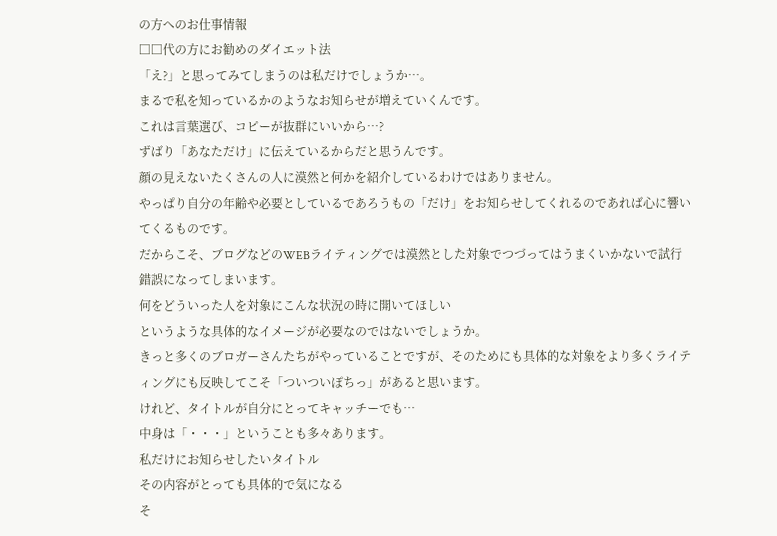の方へのお仕事情報
□□代の方にお勧めのダイエット法
「え?」と思ってみてしまうのは私だけでしょうか…。
まるで私を知っているかのようなお知らせが増えていくんです。
これは言葉選び、コピーが抜群にいいから…?
ずばり「あなただけ」に伝えているからだと思うんです。
顔の見えないたくさんの人に漠然と何かを紹介しているわけではありません。
やっぱり自分の年齢や必要としているであろうもの「だけ」をお知らせしてくれるのであれば心に響いてくるものです。
だからこそ、ブログなどのWEBライティングでは漠然とした対象でつづってはうまくいかないで試行錯誤になってしまいます。
何をどういった人を対象にこんな状況の時に開いてほしい
というような具体的なイメージが必要なのではないでしょうか。
きっと多くのブロガーさんたちがやっていることですが、そのためにも具体的な対象をより多くライティングにも反映してこそ「ついついぽちっ」があると思います。
けれど、タイトルが自分にとってキャッチーでも…
中身は「・・・」ということも多々あります。
私だけにお知らせしたいタイトル
その内容がとっても具体的で気になる
そ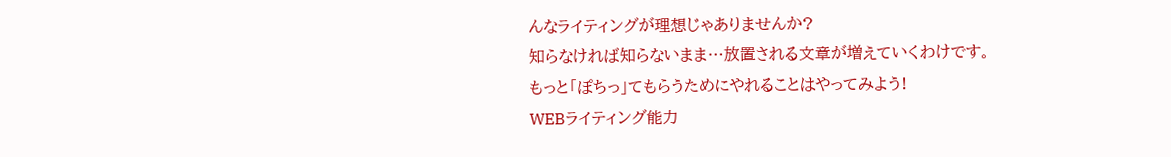んなライティングが理想じゃありませんか?
知らなければ知らないまま…放置される文章が増えていくわけです。
もっと「ぽちっ」てもらうためにやれることはやってみよう!
WEBライティング能力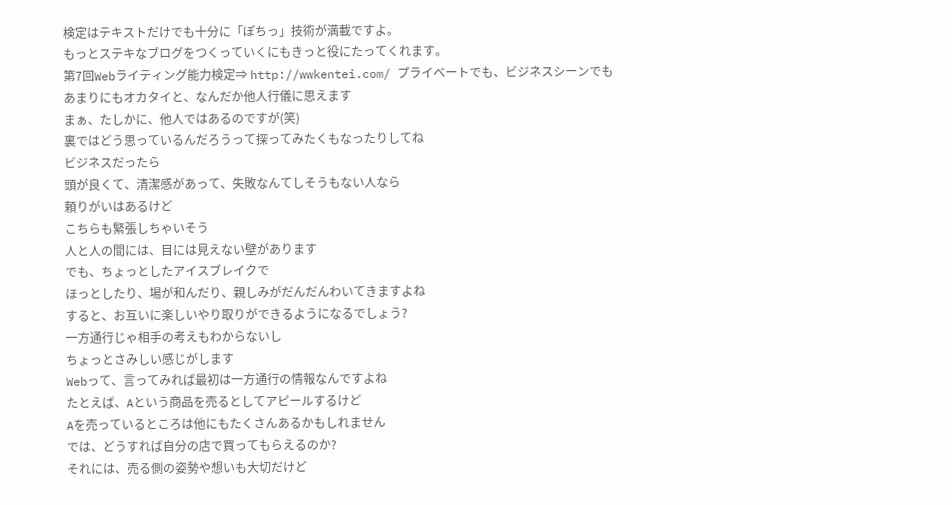検定はテキストだけでも十分に「ぽちっ」技術が満載ですよ。
もっとステキなブログをつくっていくにもきっと役にたってくれます。
第7回Webライティング能力検定⇒ http://wwkentei.com/ プライベートでも、ビジネスシーンでも
あまりにもオカタイと、なんだか他人行儀に思えます
まぁ、たしかに、他人ではあるのですが(笑)
裏ではどう思っているんだろうって探ってみたくもなったりしてね
ビジネスだったら
頭が良くて、清潔感があって、失敗なんてしそうもない人なら
頼りがいはあるけど
こちらも緊張しちゃいそう
人と人の間には、目には見えない壁があります
でも、ちょっとしたアイスブレイクで
ほっとしたり、場が和んだり、親しみがだんだんわいてきますよね
すると、お互いに楽しいやり取りができるようになるでしょう?
一方通行じゃ相手の考えもわからないし
ちょっとさみしい感じがします
Webって、言ってみれば最初は一方通行の情報なんですよね
たとえば、Aという商品を売るとしてアピールするけど
Aを売っているところは他にもたくさんあるかもしれません
では、どうすれば自分の店で買ってもらえるのか?
それには、売る側の姿勢や想いも大切だけど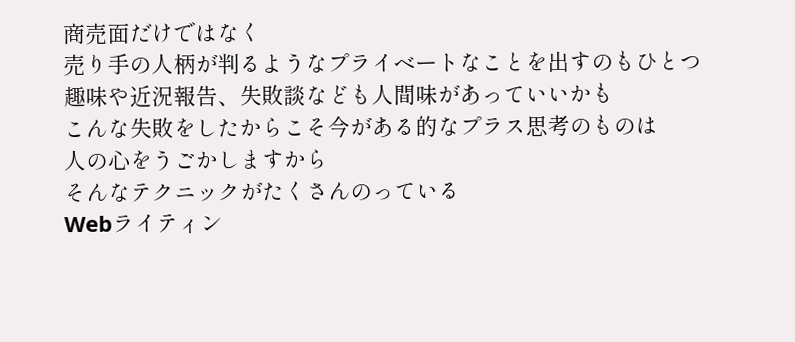商売面だけではなく
売り手の人柄が判るようなプライベートなことを出すのもひとつ
趣味や近況報告、失敗談なども人間味があっていいかも
こんな失敗をしたからこそ今がある的なプラス思考のものは
人の心をうごかしますから
そんなテクニックがたくさんのっている
Webライティン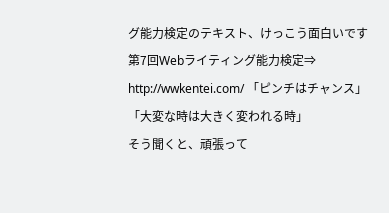グ能力検定のテキスト、けっこう面白いです
第7回Webライティング能力検定⇒ http://wwkentei.com/ 「ピンチはチャンス」
「大変な時は大きく変われる時」
そう聞くと、頑張って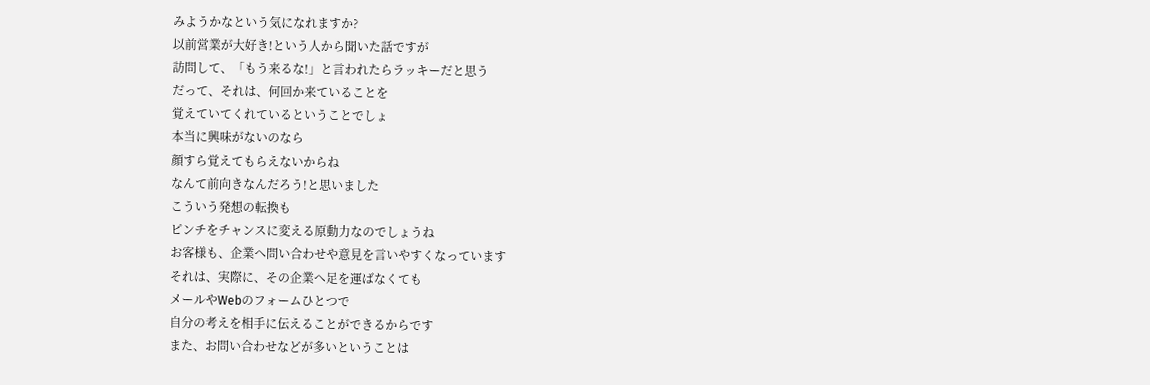みようかなという気になれますか?
以前営業が大好き!という人から聞いた話ですが
訪問して、「もう来るな!」と言われたらラッキーだと思う
だって、それは、何回か来ていることを
覚えていてくれているということでしょ
本当に興味がないのなら
顔すら覚えてもらえないからね
なんて前向きなんだろう!と思いました
こういう発想の転換も
ピンチをチャンスに変える原動力なのでしょうね
お客様も、企業へ問い合わせや意見を言いやすくなっています
それは、実際に、その企業へ足を運ばなくても
メールやWebのフォームひとつで
自分の考えを相手に伝えることができるからです
また、お問い合わせなどが多いということは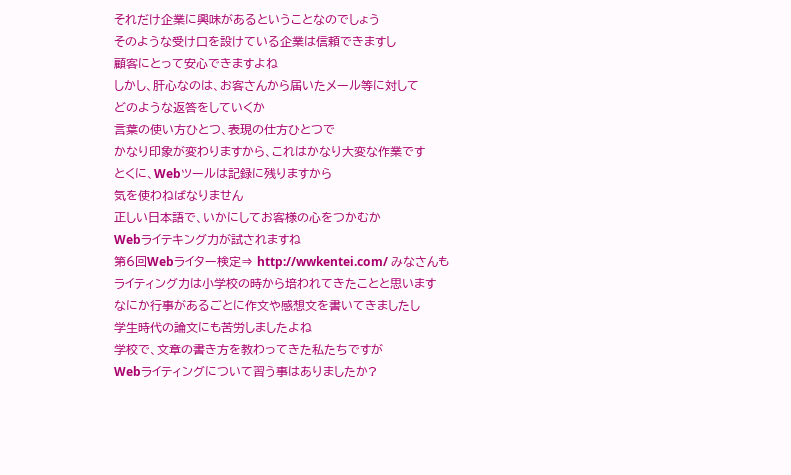それだけ企業に興味があるということなのでしょう
そのような受け口を設けている企業は信頼できますし
顧客にとって安心できますよね
しかし、肝心なのは、お客さんから届いたメール等に対して
どのような返答をしていくか
言葉の使い方ひとつ、表現の仕方ひとつで
かなり印象が変わりますから、これはかなり大変な作業です
とくに、Webツールは記録に残りますから
気を使わねばなりません
正しい日本語で、いかにしてお客様の心をつかむか
Webライテキング力が試されますね
第6回Webライター検定⇒ http://wwkentei.com/ みなさんも
ライティング力は小学校の時から培われてきたことと思います
なにか行事があるごとに作文や感想文を書いてきましたし
学生時代の論文にも苦労しましたよね
学校で、文章の書き方を教わってきた私たちですが
Webライティングについて習う事はありましたか?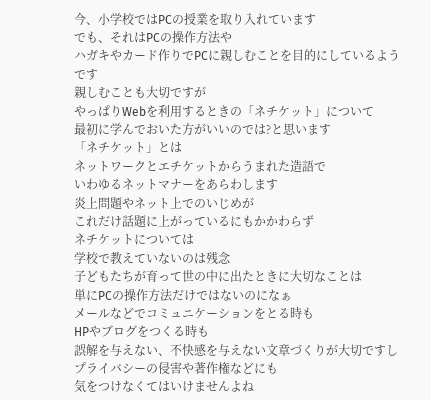今、小学校ではPCの授業を取り入れています
でも、それはPCの操作方法や
ハガキやカード作りでPCに親しむことを目的にしているようです
親しむことも大切ですが
やっぱりWebを利用するときの「ネチケット」について
最初に学んでおいた方がいいのでは?と思います
「ネチケット」とは
ネットワークとエチケットからうまれた造語で
いわゆるネットマナーをあらわします
炎上問題やネット上でのいじめが
これだけ話題に上がっているにもかかわらず
ネチケットについては
学校で教えていないのは残念
子どもたちが育って世の中に出たときに大切なことは
単にPCの操作方法だけではないのになぁ
メールなどでコミュニケーションをとる時も
HPやブログをつくる時も
誤解を与えない、不快感を与えない文章づくりが大切ですし
プライバシーの侵害や著作権などにも
気をつけなくてはいけませんよね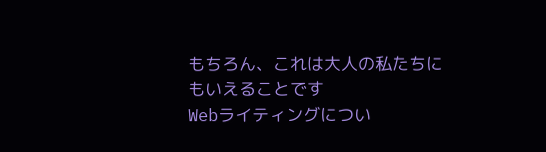もちろん、これは大人の私たちにもいえることです
Webライティングについ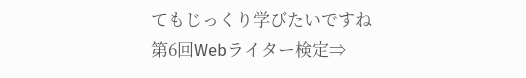てもじっくり学びたいですね
第6回Webライター検定⇒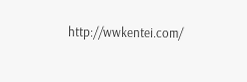http://wwkentei.com/